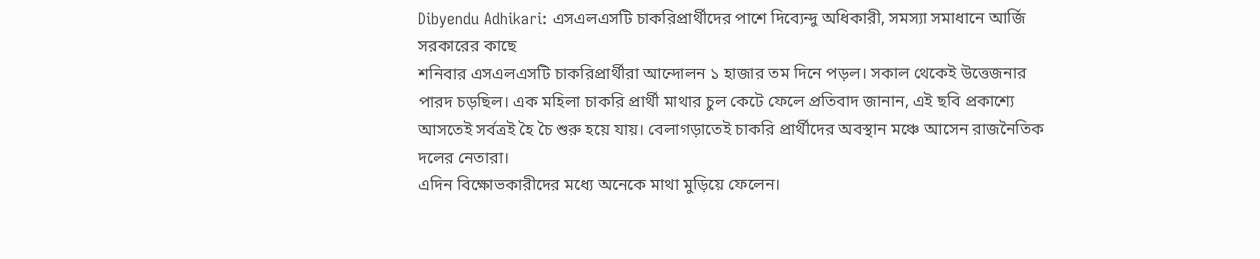Dibyendu Adhikari: এসএলএসটি চাকরিপ্রার্থীদের পাশে দিব্যেন্দু অধিকারী, সমস্যা সমাধানে আর্জি সরকারের কাছে
শনিবার এসএলএসটি চাকরিপ্রার্থীরা আন্দোলন ১ হাজার তম দিনে পড়ল। সকাল থেকেই উত্তেজনার পারদ চড়ছিল। এক মহিলা চাকরি প্রার্থী মাথার চুল কেটে ফেলে প্রতিবাদ জানান, এই ছবি প্রকাশ্যে আসতেই সর্বত্রই হৈ চৈ শুরু হয়ে যায়। বেলাগড়াতেই চাকরি প্রার্থীদের অবস্থান মঞ্চে আসেন রাজনৈতিক দলের নেতারা।
এদিন বিক্ষোভকারীদের মধ্যে অনেকে মাথা মুড়িয়ে ফেলেন।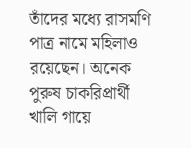তাঁদের মধ্যে রাসমণি পাত্র নামে মহিলাও রয়েছেন। অনেক পুরুষ চাকরিপ্রার্থী খালি গায়ে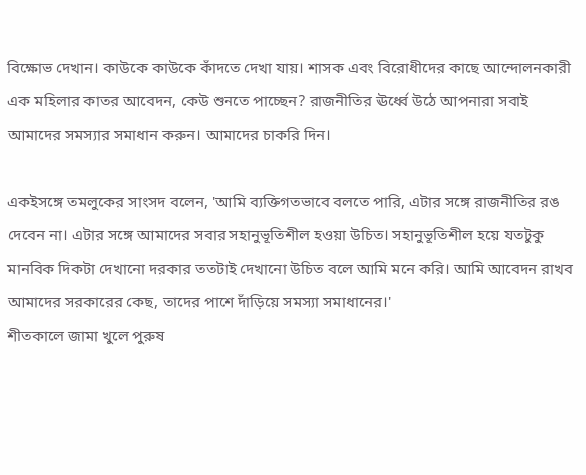বিক্ষোভ দেখান। কাউকে কাউকে কাঁদতে দেখা যায়। শাসক এবং বিরোধীদের কাছে আন্দোলনকারী এক মহিলার কাতর আবেদন, কেউ শুনতে পাচ্ছেন? রাজনীতির ঊর্ধ্বে উঠে আপনারা সবাই আমাদের সমস্যার সমাধান করুন। আমাদের চাকরি দিন।

একইসঙ্গে তমলুকের সাংসদ বলেন, 'আমি ব্যক্তিগতভাবে বলতে পারি, এটার সঙ্গে রাজনীতির রঙ দেবেন না। এটার সঙ্গে আমাদের সবার সহানুভূতিশীল হওয়া উচিত। সহানুভূতিশীল হয়ে যতটুকু মানবিক দিকটা দেখানো দরকার ততটাই দেখানো উচিত বলে আমি মনে করি। আমি আবেদন রাখব আমাদের সরকারের কেছ, তাদের পাশে দাঁড়িয়ে সমস্যা সমাধানের।'
শীতকালে জামা খুলে পুরুষ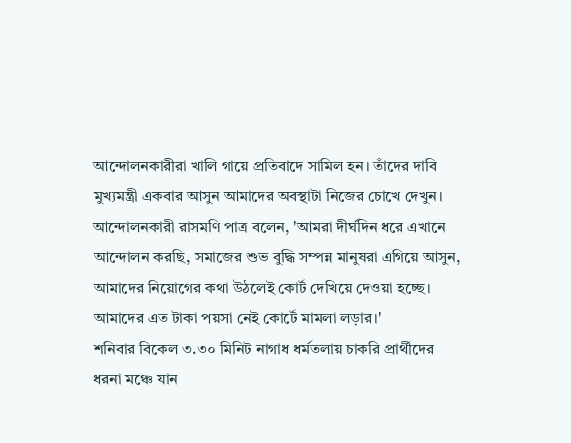আন্দোলনকারীরা খালি গায়ে প্রতিবাদে সামিল হন। তাঁদের দাবি মুখ্যমন্ত্রী একবার আসুন আমাদের অবস্থাটা নিজের চোখে দেখুন। আন্দোলনকারী রাসমণি পাত্র বলেন, 'আমরা দীর্ঘদিন ধরে এখানে আন্দোলন করছি, সমাজের শুভ বুদ্ধি সম্পন্ন মানুষরা এগিয়ে আসুন, আমাদের নিয়োগের কথা উঠলেই কোর্ট দেখিয়ে দেওয়া হচ্ছে। আমাদের এত টাকা পয়সা নেই কোর্টে মামলা লড়ার।'
শনিবার বিকেল ৩.৩০ মিনিট নাগাধ ধর্মতলায় চাকরি প্রার্থীদের ধরনা মঞ্চে যান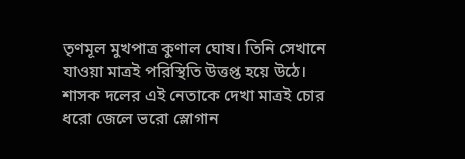তৃণমূল মুখপাত্র কুণাল ঘোষ। তিনি সেখানে যাওয়া মাত্রই পরিস্থিতি উত্তপ্ত হয়ে উঠে। শাসক দলের এই নেতাকে দেখা মাত্রই চোর ধরো জেলে ভরো স্লোগান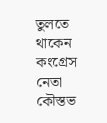তুলতে থাকেন কংগ্রেস নেতা কৌস্তভ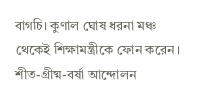বাগচি। কুণাল ঘোষ ধরনা মঞ্চ থেকেই শিক্ষামন্ত্রীকে ফোন করেন।
শীত-গ্রীষ্ম-বর্ষা আন্দোলন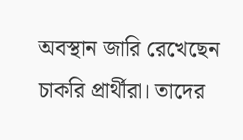অবস্থান জারি রেখেছেন চাকরি প্রার্থীরা। তাদের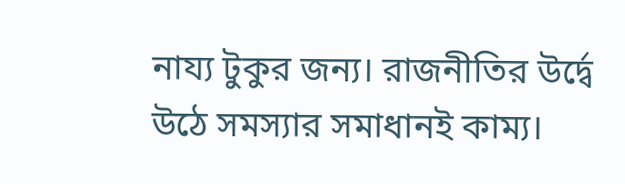নায্য টুকুর জন্য। রাজনীতির উর্দ্বে উঠে সমস্যার সমাধানই কাম্য।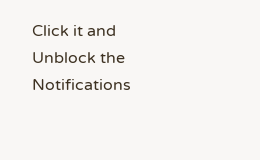Click it and Unblock the Notifications